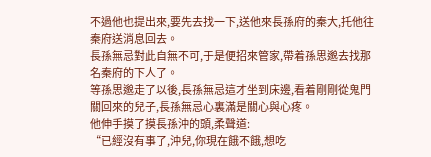不過他也提出來,要先去找一下,送他來長孫府的秦大,托他往秦府送消息回去。
長孫無忌對此自無不可,于是便招來管家,帶着孫思邈去找那名秦府的下人了。
等孫思邈走了以後,長孫無忌這才坐到床邊,看着剛剛從鬼門關回來的兒子,長孫無忌心裏滿是關心與心疼。
他伸手摸了摸長孫沖的頭,柔聲道:
“已經沒有事了,沖兒,你現在餓不餓,想吃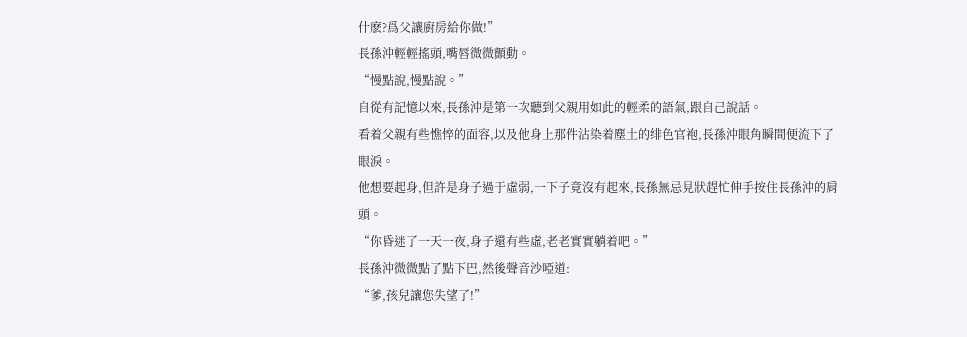什麽?爲父讓廚房給你做!”
長孫沖輕輕搖頭,嘴唇微微顫動。
“慢點說,慢點說。”
自從有記憶以來,長孫沖是第一次聽到父親用如此的輕柔的語氣,跟自己說話。
看着父親有些憔悴的面容,以及他身上那件沾染着塵土的绯色官袍,長孫沖眼角瞬間便流下了眼淚。
他想要起身,但許是身子過于虛弱,一下子竟沒有起來,長孫無忌見狀趕忙伸手按住長孫沖的肩頭。
“你昏迷了一天一夜,身子還有些虛,老老實實躺着吧。”
長孫沖微微點了點下巴,然後聲音沙啞道:
“爹,孩兒讓您失望了!”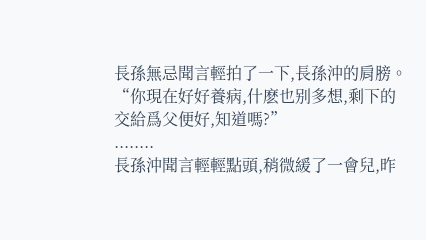長孫無忌聞言輕拍了一下,長孫沖的肩膀。
“你現在好好養病,什麽也别多想,剩下的交給爲父便好,知道嗎?”
........
長孫沖聞言輕輕點頭,稍微緩了一會兒,昨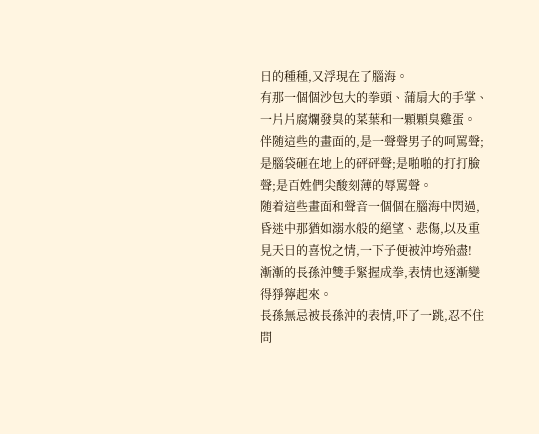日的種種,又浮現在了腦海。
有那一個個沙包大的拳頭、蒲扇大的手掌、一片片腐爛發臭的菜葉和一顆顆臭雞蛋。
伴随這些的畫面的,是一聲聲男子的呵罵聲;是腦袋砸在地上的砰砰聲;是啪啪的打打臉聲;是百姓們尖酸刻薄的辱罵聲。
随着這些畫面和聲音一個個在腦海中閃過,昏迷中那猶如溺水般的絕望、悲傷,以及重見天日的喜悅之情,一下子便被沖垮殆盡!
漸漸的長孫沖雙手緊握成拳,表情也逐漸變得猙獰起來。
長孫無忌被長孫沖的表情,吓了一跳,忍不住問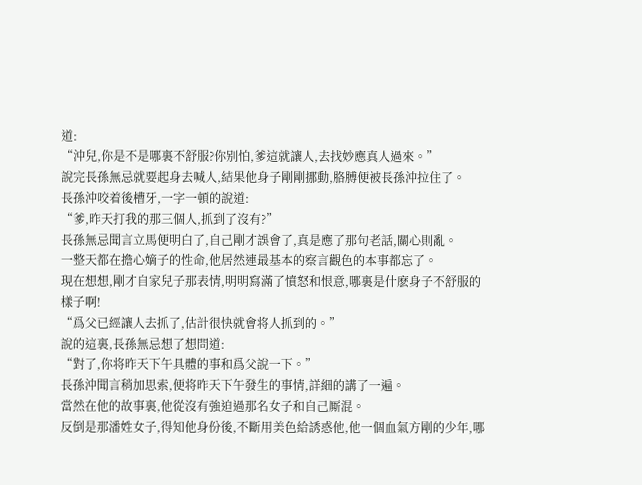道:
“沖兒,你是不是哪裏不舒服?你别怕,爹這就讓人,去找妙應真人過來。”
說完長孫無忌就要起身去喊人,結果他身子剛剛挪動,胳膊便被長孫沖拉住了。
長孫沖咬着後槽牙,一字一頓的說道:
“爹,昨天打我的那三個人,抓到了沒有?”
長孫無忌聞言立馬便明白了,自己剛才誤會了,真是應了那句老話,關心則亂。
一整天都在擔心嫡子的性命,他居然連最基本的察言觀色的本事都忘了。
現在想想,剛才自家兒子那表情,明明寫滿了憤怒和恨意,哪裏是什麽身子不舒服的樣子啊!
“爲父已經讓人去抓了,估計很快就會将人抓到的。”
說的這裏,長孫無忌想了想問道:
“對了,你将昨天下午具體的事和爲父說一下。”
長孫沖聞言稍加思索,便将昨天下午發生的事情,詳細的講了一遍。
當然在他的故事裏,他從沒有強迫過那名女子和自己厮混。
反倒是那潘姓女子,得知他身份後,不斷用美色給誘惑他,他一個血氣方剛的少年,哪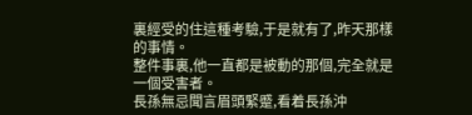裏經受的住這種考驗,于是就有了,昨天那樣的事情。
整件事裏,他一直都是被動的那個,完全就是一個受害者。
長孫無忌聞言眉頭緊蹙,看着長孫沖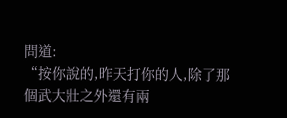問道:
“按你說的,昨天打你的人,除了那個武大壯之外還有兩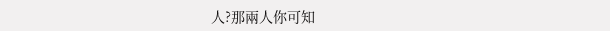人?那兩人你可知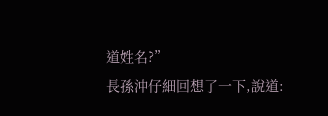道姓名?”
長孫沖仔細回想了一下,說道: